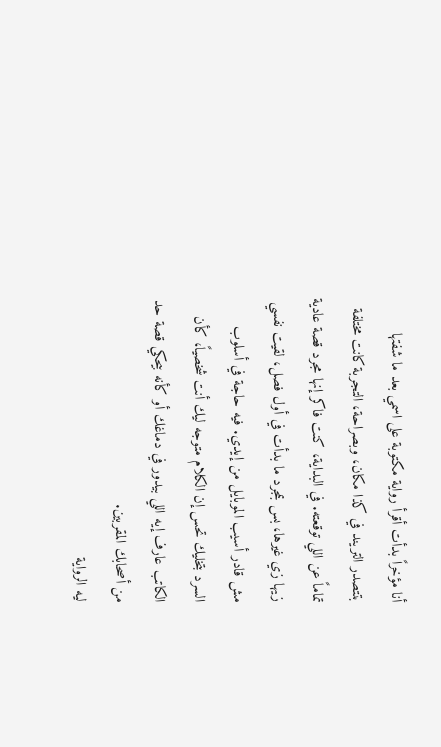أنا مؤخراً بدأت أقرأ رواية مكتوبة على اسمي بعد ما شفتها بتتصدر التريند في كذا مكان، وبصراحة، التجربة كانت مختلفة تماماً عن اللي توقعته. في البداية، كنت فاكر إنها مجرد قصة عادية زيها زي غيرها، بس بمجرد ما بدأت في أول فصل، لقيت نفسي مش قادر أسيب الموبايل من إيدي. فيه حاجة في أسلوب السرد بتخليك تحس إن الكلام متوجه ليك أنت شخصياً، كأن الكاتب عارف إيه اللي بيدور في دماغك أو كأنه بيحكي قصة حد من أصحابك المقربين.
ليه الرواية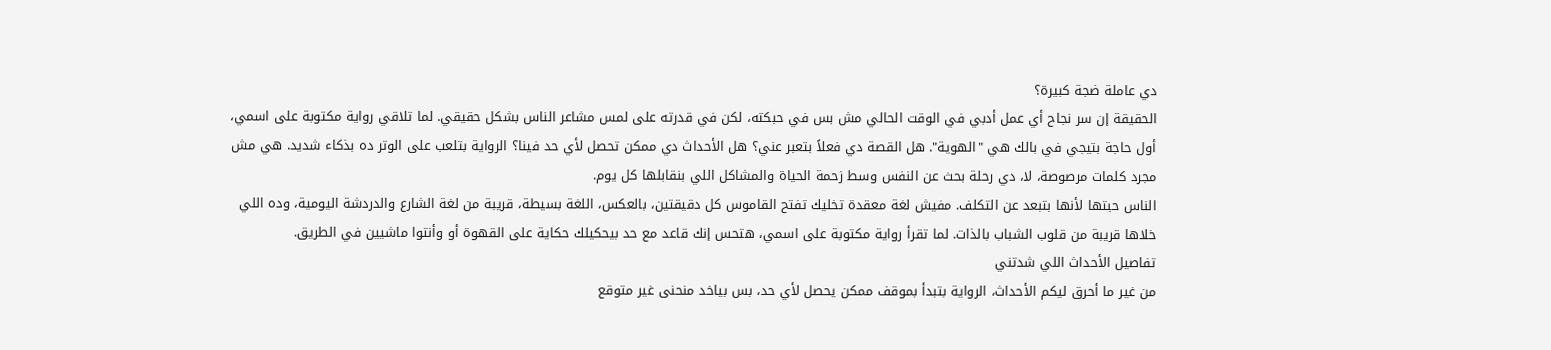دي عاملة ضجة كبيرة؟
الحقيقة إن سر نجاح أي عمل أدبي في الوقت الحالي مش بس في حبكته، لكن في قدرته على لمس مشاعر الناس بشكل حقيقي. لما تلاقي رواية مكتوبة على اسمي، أول حاجة بتيجي في بالك هي "الهوية". هل القصة دي فعلاً بتعبر عني؟ هل الأحداث دي ممكن تحصل لأي حد فينا؟ الرواية بتلعب على الوتر ده بذكاء شديد. هي مش مجرد كلمات مرصوصة، لا، دي رحلة بحث عن النفس وسط زحمة الحياة والمشاكل اللي بنقابلها كل يوم.
الناس حبتها لأنها بتبعد عن التكلف. مفيش لغة معقدة تخليك تفتح القاموس كل دقيقتين، بالعكس، اللغة بسيطة، قريبة من لغة الشارع والدردشة اليومية، وده اللي خلاها قريبة من قلوب الشباب بالذات. لما تقرأ رواية مكتوبة على اسمي، هتحس إنك قاعد مع حد بيحكيلك حكاية على القهوة أو وأنتوا ماشيين في الطريق.
تفاصيل الأحداث اللي شدتني
من غير ما أحرق ليكم الأحداث، الرواية بتبدأ بموقف ممكن يحصل لأي حد، بس بياخد منحنى غير متوقع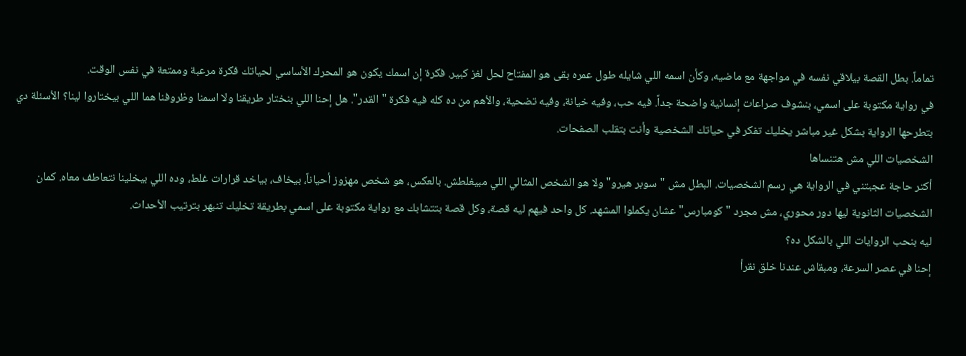تماماً. بطل القصة بيلاقي نفسه في مواجهة مع ماضيه، وكأن اسمه اللي شايله طول عمره بقى هو المفتاح لحل لغز كبير. فكرة إن اسمك يكون هو المحرك الأساسي لحياتك فكرة مرعبة وممتعة في نفس الوقت.
في رواية مكتوبة على اسمي، بنشوف صراعات إنسانية واضحة جداً. فيه حب، وفيه خيانة، وفيه تضحية، والأهم من ده كله فيه فكرة "القدر". هل إحنا اللي بنختار طريقنا ولا اسمنا وظروفنا هما اللي بيختاروا لينا؟ الأسئلة دي بتطرحها الرواية بشكل غير مباشر يخليك تفكر في حياتك الشخصية وأنت بتقلب الصفحات.
الشخصيات اللي مش هتنساها
أكتر حاجة عجبتني في الرواية هي رسم الشخصيات. البطل مش "سوبر هيرو" ولا هو الشخص المثالي اللي مبيغلطش. بالعكس، هو شخص مهزوز أحياناً، بيخاف، بياخد قرارات غلط، وده اللي بيخلينا نتعاطف معاه. كمان الشخصيات الثانوية ليها دور محوري، مش مجرد "كومبارس" عشان يكملوا المشهد. كل واحد فيهم ليه قصة، وكل قصة بتتشابك مع رواية مكتوبة على اسمي بطريقة تخليك تنبهر بترتيب الأحداث.
ليه بنحب الروايات اللي بالشكل ده؟
إحنا في عصر السرعة، ومبقاش عندنا خلق نقرأ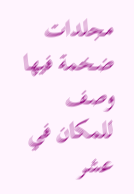مجلدات ضخمة فيها وصف للمكان في عشر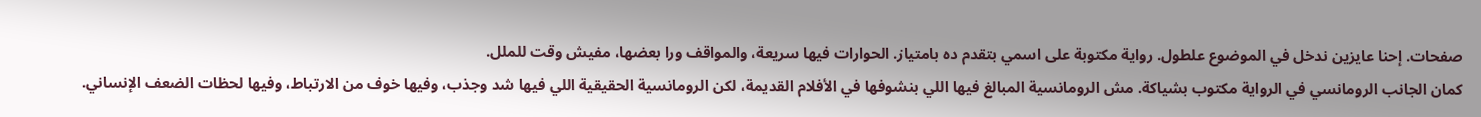صفحات. إحنا عايزين ندخل في الموضوع علطول. رواية مكتوبة على اسمي بتقدم ده بامتياز. الحوارات فيها سريعة، والمواقف ورا بعضها، مفيش وقت للملل.
كمان الجانب الرومانسي في الرواية مكتوب بشياكة. مش الرومانسية المبالغ فيها اللي بنشوفها في الأفلام القديمة، لكن الرومانسية الحقيقية اللي فيها شد وجذب، وفيها خوف من الارتباط، وفيها لحظات الضعف الإنساني.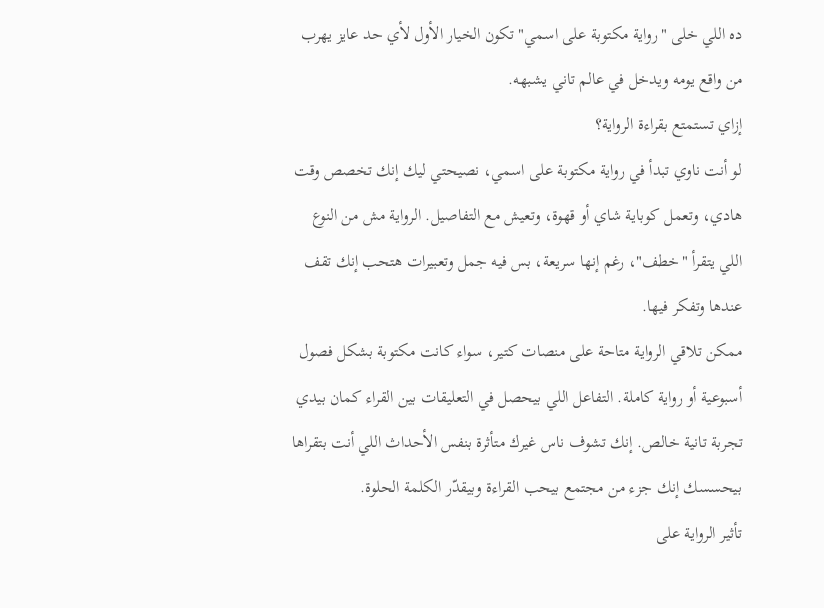ده اللي خلى "رواية مكتوبة على اسمي" تكون الخيار الأول لأي حد عايز يهرب من واقع يومه ويدخل في عالم تاني يشبهه.
إزاي تستمتع بقراءة الرواية؟
لو أنت ناوي تبدأ في رواية مكتوبة على اسمي، نصيحتي ليك إنك تخصص وقت هادي، وتعمل كوباية شاي أو قهوة، وتعيش مع التفاصيل. الرواية مش من النوع اللي يتقرأ "خطف"، رغم إنها سريعة، بس فيه جمل وتعبيرات هتحب إنك تقف عندها وتفكر فيها.
ممكن تلاقي الرواية متاحة على منصات كتير، سواء كانت مكتوبة بشكل فصول أسبوعية أو رواية كاملة. التفاعل اللي بيحصل في التعليقات بين القراء كمان بيدي تجربة تانية خالص. إنك تشوف ناس غيرك متأثرة بنفس الأحداث اللي أنت بتقراها بيحسسك إنك جزء من مجتمع بيحب القراءة وبيقدّر الكلمة الحلوة.
تأثير الرواية على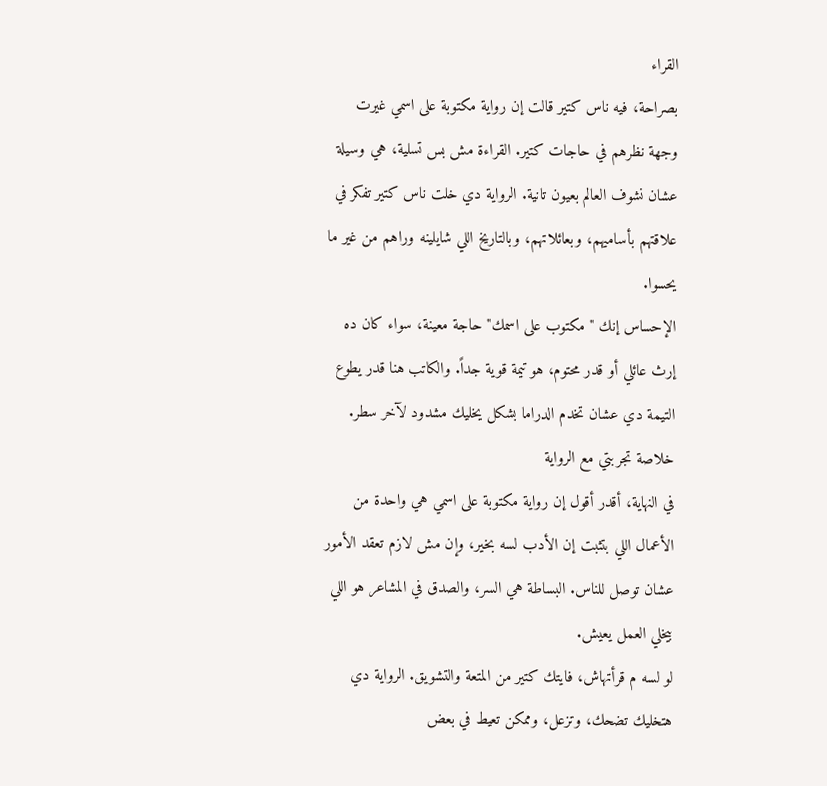القراء
بصراحة، فيه ناس كتير قالت إن رواية مكتوبة على اسمي غيرت وجهة نظرهم في حاجات كتير. القراءة مش بس تسلية، هي وسيلة عشان نشوف العالم بعيون تانية. الرواية دي خلت ناس كتير تفكر في علاقتهم بأساميهم، وبعائلاتهم، وبالتاريخ اللي شايلينه وراهم من غير ما يحسوا.
الإحساس إنك "مكتوب على اسمك" حاجة معينة، سواء كان ده إرث عائلي أو قدر محتوم، هو تيمة قوية جداً. والكاتب هنا قدر يطوع التيمة دي عشان تخدم الدراما بشكل يخليك مشدود لآخر سطر.
خلاصة تجربتي مع الرواية
في النهاية، أقدر أقول إن رواية مكتوبة على اسمي هي واحدة من الأعمال اللي بتثبت إن الأدب لسه بخير، وإن مش لازم تعقد الأمور عشان توصل للناس. البساطة هي السر، والصدق في المشاعر هو اللي بيخلي العمل يعيش.
لو لسه م قرأتهاش، فايتك كتير من المتعة والتشويق. الرواية دي هتخليك تضحك، وتزعل، وممكن تعيط في بعض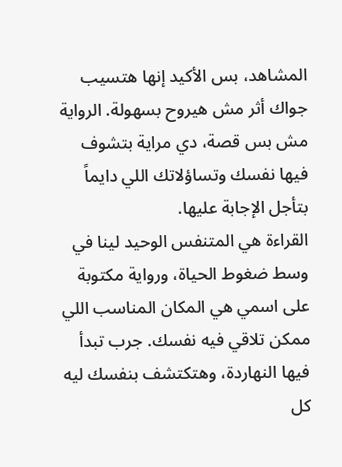المشاهد، بس الأكيد إنها هتسيب جواك أثر مش هيروح بسهولة. الرواية مش بس قصة، دي مراية بتشوف فيها نفسك وتساؤلاتك اللي دايماً بتأجل الإجابة عليها.
القراءة هي المتنفس الوحيد لينا في وسط ضغوط الحياة، ورواية مكتوبة على اسمي هي المكان المناسب اللي ممكن تلاقي فيه نفسك. جرب تبدأ فيها النهاردة، وهتكتشف بنفسك ليه كل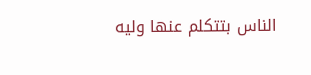الناس بتتكلم عنها وليه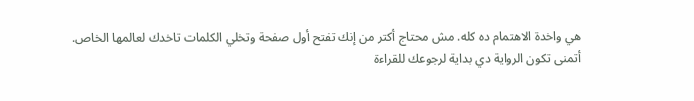هي واخدة الاهتمام ده كله. مش محتاج أكتر من إنك تفتح أول صفحة وتخلي الكلمات تاخدك لعالمها الخاص.
أتمنى تكون الرواية دي بداية لرجوعك للقراءة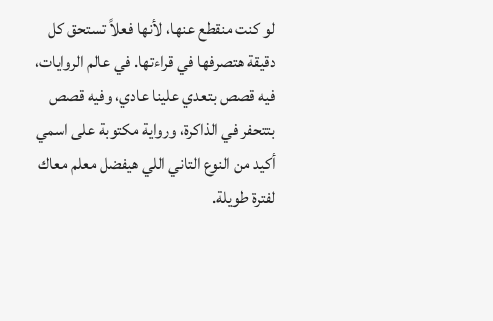لو كنت منقطع عنها، لأنها فعلاً تستحق كل دقيقة هتصرفها في قراءتها. في عالم الروايات، فيه قصص بتعدي علينا عادي، وفيه قصص بتتحفر في الذاكرة، ورواية مكتوبة على اسمي أكيد من النوع التاني اللي هيفضل معلم معاك لفترة طويلة.